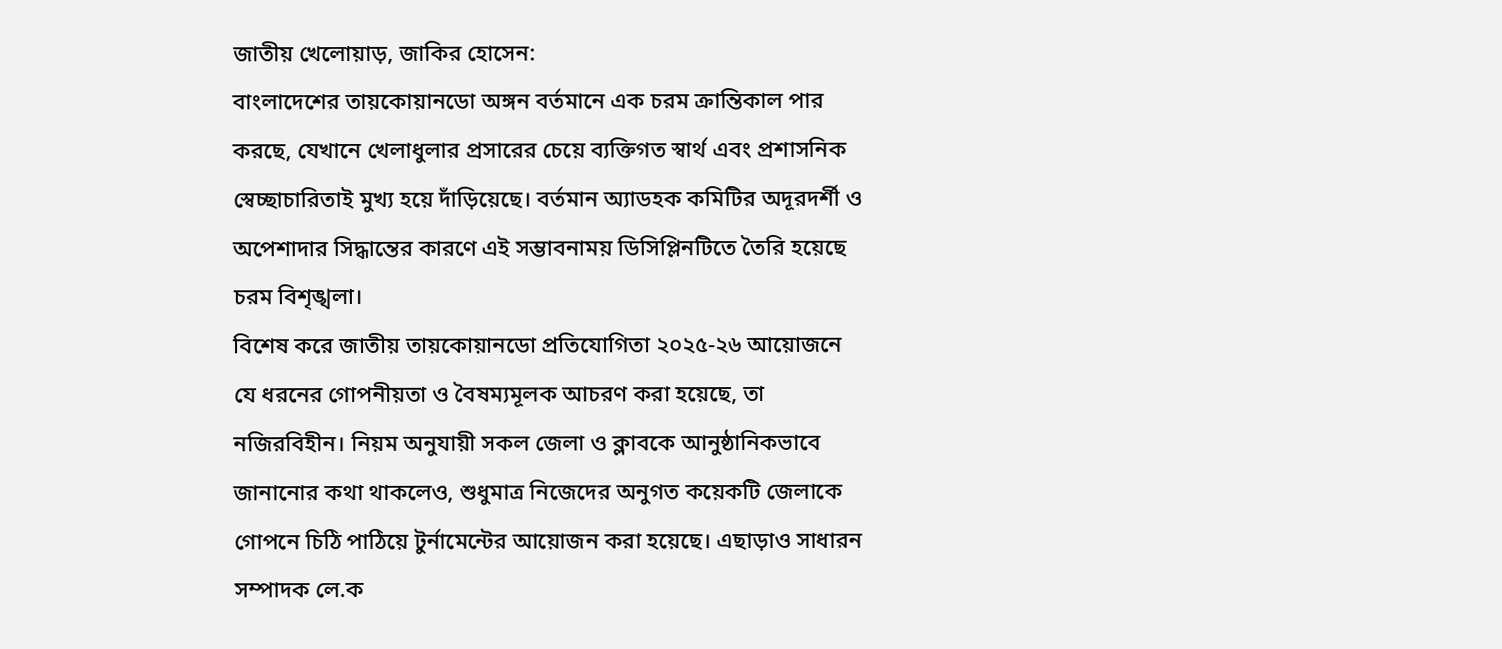জাতীয় খেলোয়াড়, জাকির হোসেন:
বাংলাদেশের তায়কোয়ানডো অঙ্গন বর্তমানে এক চরম ক্রান্তিকাল পার করছে, যেখানে খেলাধুলার প্রসারের চেয়ে ব্যক্তিগত স্বার্থ এবং প্রশাসনিক স্বেচ্ছাচারিতাই মুখ্য হয়ে দাঁড়িয়েছে। বর্তমান অ্যাডহক কমিটির অদূরদর্শী ও অপেশাদার সিদ্ধান্তের কারণে এই সম্ভাবনাময় ডিসিপ্লিনটিতে তৈরি হয়েছে চরম বিশৃঙ্খলা।
বিশেষ করে জাতীয় তায়কোয়ানডো প্রতিযোগিতা ২০২৫-২৬ আয়োজনে যে ধরনের গোপনীয়তা ও বৈষম্যমূলক আচরণ করা হয়েছে, তা নজিরবিহীন। নিয়ম অনুযায়ী সকল জেলা ও ক্লাবকে আনুষ্ঠানিকভাবে জানানোর কথা থাকলেও, শুধুমাত্র নিজেদের অনুগত কয়েকটি জেলাকে গোপনে চিঠি পাঠিয়ে টুর্নামেন্টের আয়োজন করা হয়েছে। এছাড়াও সাধারন সম্পাদক লে.ক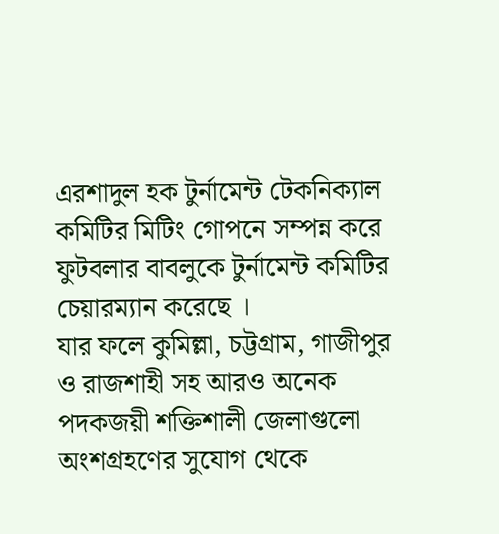এরশাদুল হক টুর্নামেন্ট টেকনিক্যাল কমিটির মিটিং গোপনে সম্পন্ন করে ফুটবলার বাবলুকে টুর্নামেন্ট কমিটির চেয়ারম্যান করেছে ।
যার ফলে কুমিল্লা, চট্টগ্রাম, গাজীপুর ও রাজশাহী সহ আরও অনেক পদকজয়ী শক্তিশালী জেলাগুলো অংশগ্রহণের সুযোগ থেকে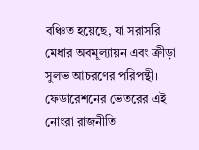বঞ্চিত হয়েছে, যা সরাসরি মেধার অবমূল্যায়ন এবং ক্রীড়া সুলভ আচরণের পরিপন্থী।
ফেডারেশনের ভেতরের এই নোংরা রাজনীতি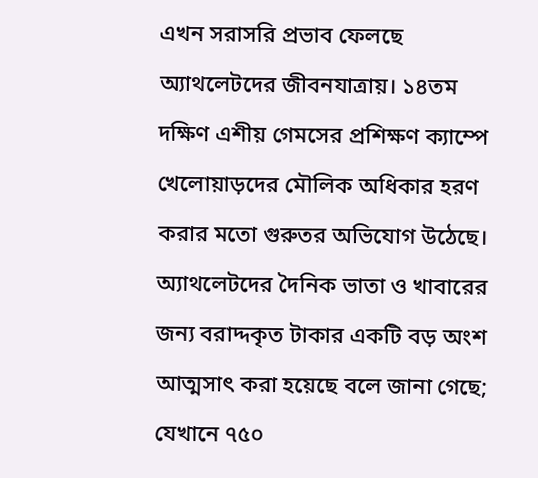এখন সরাসরি প্রভাব ফেলছে অ্যাথলেটদের জীবনযাত্রায়। ১৪তম দক্ষিণ এশীয় গেমসের প্রশিক্ষণ ক্যাম্পে খেলোয়াড়দের মৌলিক অধিকার হরণ করার মতো গুরুতর অভিযোগ উঠেছে। অ্যাথলেটদের দৈনিক ভাতা ও খাবারের জন্য বরাদ্দকৃত টাকার একটি বড় অংশ আত্মসাৎ করা হয়েছে বলে জানা গেছে; যেখানে ৭৫০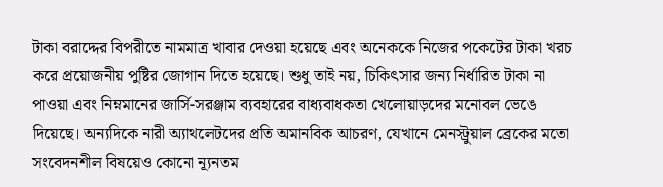টাকা বরাদ্দের বিপরীতে নামমাত্র খাবার দেওয়া হয়েছে এবং অনেককে নিজের পকেটের টাকা খরচ করে প্রয়োজনীয় পুষ্টির জোগান দিতে হয়েছে। শুধু তাই নয়, চিকিৎসার জন্য নির্ধারিত টাকা না পাওয়া এবং নিম্নমানের জার্সি-সরঞ্জাম ব্যবহারের বাধ্যবাধকতা খেলোয়াড়দের মনোবল ভেঙে দিয়েছে। অন্যদিকে নারী অ্যাথলেটদের প্রতি অমানবিক আচরণ, যেখানে মেনস্ট্রুয়াল ব্রেকের মতো সংবেদনশীল বিষয়েও কোনো ন্যূনতম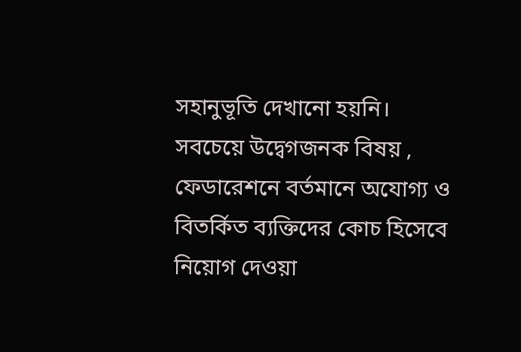সহানুভূতি দেখানো হয়নি।
সবচেয়ে উদ্বেগজনক বিষয় , ফেডারেশনে বর্তমানে অযোগ্য ও বিতর্কিত ব্যক্তিদের কোচ হিসেবে নিয়োগ দেওয়া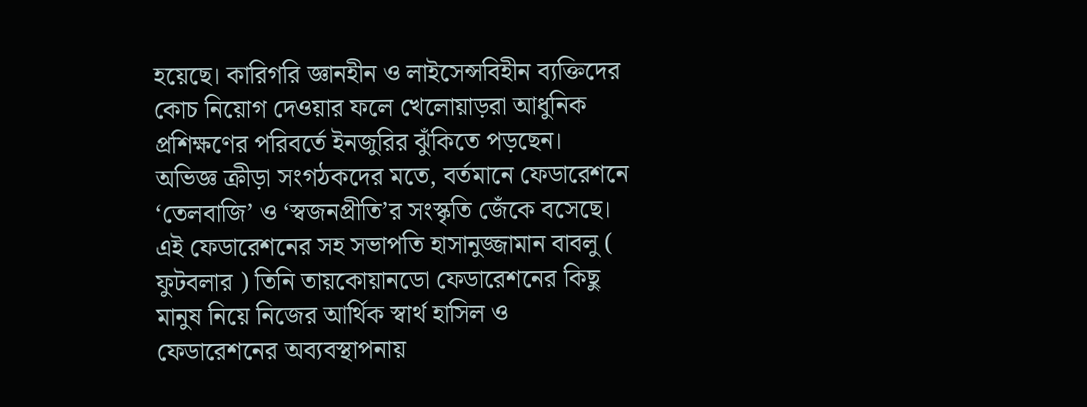হয়েছে। কারিগরি জ্ঞানহীন ও লাইসেন্সবিহীন ব্যক্তিদের কোচ নিয়োগ দেওয়ার ফলে খেলোয়াড়রা আধুনিক প্রশিক্ষণের পরিবর্তে ইনজুরির ঝুঁকিতে পড়ছেন। অভিজ্ঞ ক্রীড়া সংগঠকদের মতে, বর্তমানে ফেডারেশনে ‘তেলবাজি’ ও ‘স্বজনপ্রীতি’র সংস্কৃতি জেঁকে বসেছে। এই ফেডারেশনের সহ সভাপতি হাসানুজ্জামান বাবলু ( ফুটবলার ) তিনি তায়কোয়ানডো ফেডারেশনের কিছু মানুষ নিয়ে নিজের আর্থিক স্বার্থ হাসিল ও ফেডারেশনের অব্যবস্থাপনায়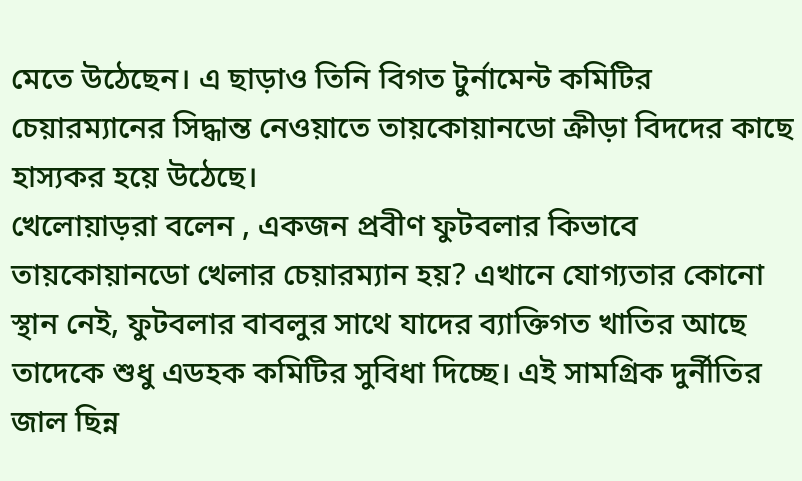মেতে উঠেছেন। এ ছাড়াও তিনি বিগত টুর্নামেন্ট কমিটির চেয়ারম্যানের সিদ্ধান্ত নেওয়াতে তায়কোয়ানডো ক্রীড়া বিদদের কাছে হাস্যকর হয়ে উঠেছে।
খেলোয়াড়রা বলেন , একজন প্রবীণ ফুটবলার কিভাবে তায়কোয়ানডো খেলার চেয়ারম্যান হয়? এখানে যোগ্যতার কোনো স্থান নেই, ফুটবলার বাবলুর সাথে যাদের ব্যাক্তিগত খাতির আছে তাদেকে শুধু এডহক কমিটির সুবিধা দিচ্ছে। এই সামগ্রিক দুর্নীতির জাল ছিন্ন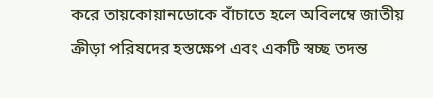করে তায়কোয়ানডোকে বাঁচাতে হলে অবিলম্বে জাতীয় ক্রীড়া পরিষদের হস্তক্ষেপ এবং একটি স্বচ্ছ তদন্ত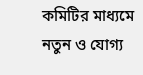কমিটির মাধ্যমে নতুন ও যোগ্য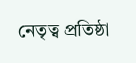নেতৃত্ব প্রতিষ্ঠা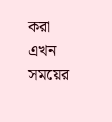করা এখন সময়ের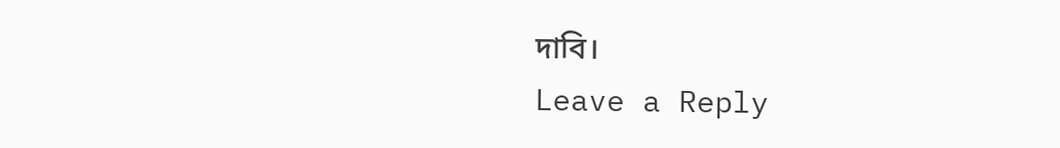দাবি।
Leave a Reply